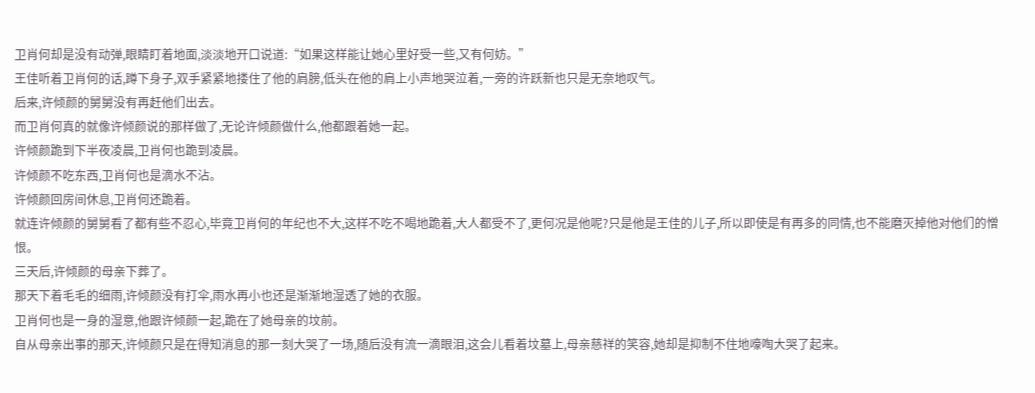卫肖何却是没有动弹,眼睛盯着地面,淡淡地开口说道:“如果这样能让她心里好受一些,又有何妨。”
王佳听着卫肖何的话,蹲下身子,双手紧紧地搂住了他的肩膀,低头在他的肩上小声地哭泣着,一旁的许跃新也只是无奈地叹气。
后来,许倾颜的舅舅没有再赶他们出去。
而卫肖何真的就像许倾颜说的那样做了,无论许倾颜做什么,他都跟着她一起。
许倾颜跪到下半夜凌晨,卫肖何也跪到凌晨。
许倾颜不吃东西,卫肖何也是滴水不沾。
许倾颜回房间休息,卫肖何还跪着。
就连许倾颜的舅舅看了都有些不忍心,毕竟卫肖何的年纪也不大,这样不吃不喝地跪着,大人都受不了,更何况是他呢?只是他是王佳的儿子,所以即使是有再多的同情,也不能磨灭掉他对他们的憎恨。
三天后,许倾颜的母亲下葬了。
那天下着毛毛的细雨,许倾颜没有打伞,雨水再小也还是渐渐地湿透了她的衣服。
卫肖何也是一身的湿意,他跟许倾颜一起,跪在了她母亲的坟前。
自从母亲出事的那天,许倾颜只是在得知消息的那一刻大哭了一场,随后没有流一滴眼泪,这会儿看着坟墓上,母亲慈祥的笑容,她却是抑制不住地嚎啕大哭了起来。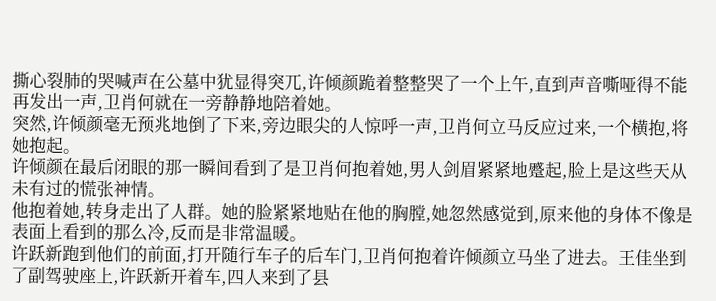撕心裂肺的哭喊声在公墓中犹显得突兀,许倾颜跪着整整哭了一个上午,直到声音嘶哑得不能再发出一声,卫肖何就在一旁静静地陪着她。
突然,许倾颜毫无预兆地倒了下来,旁边眼尖的人惊呼一声,卫肖何立马反应过来,一个横抱,将她抱起。
许倾颜在最后闭眼的那一瞬间看到了是卫肖何抱着她,男人剑眉紧紧地蹙起,脸上是这些天从未有过的慌张神情。
他抱着她,转身走出了人群。她的脸紧紧地贴在他的胸膛,她忽然感觉到,原来他的身体不像是表面上看到的那么冷,反而是非常温暖。
许跃新跑到他们的前面,打开随行车子的后车门,卫肖何抱着许倾颜立马坐了进去。王佳坐到了副驾驶座上,许跃新开着车,四人来到了县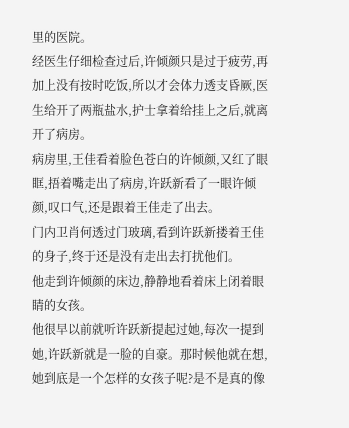里的医院。
经医生仔细检查过后,许倾颜只是过于疲劳,再加上没有按时吃饭,所以才会体力透支昏厥,医生给开了两瓶盐水,护士拿着给挂上之后,就离开了病房。
病房里,王佳看着脸色苍白的许倾颜,又红了眼眶,捂着嘴走出了病房,许跃新看了一眼许倾颜,叹口气,还是跟着王佳走了出去。
门内卫肖何透过门玻璃,看到许跃新搂着王佳的身子,终于还是没有走出去打扰他们。
他走到许倾颜的床边,静静地看着床上闭着眼睛的女孩。
他很早以前就听许跃新提起过她,每次一提到她,许跃新就是一脸的自豪。那时候他就在想,她到底是一个怎样的女孩子呢?是不是真的像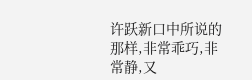许跃新口中所说的那样,非常乖巧,非常静,又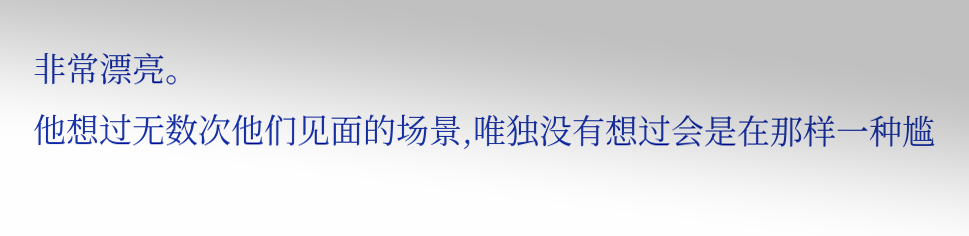非常漂亮。
他想过无数次他们见面的场景,唯独没有想过会是在那样一种尴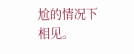尬的情况下相见。